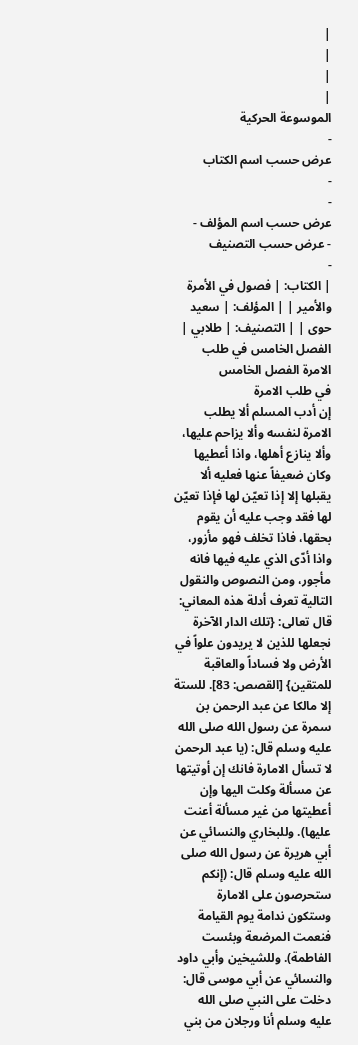|
|
|
|
الموسوعة الحركية
-
عرض حسب اسم الكتاب
-
-
عرض حسب اسم المؤلف -
- عرض حسب التصنيف
-
| الكتاب: | فصول في الأمرة والأمير | | المؤلف: | سعيد حوى | | التصنيف: | طلابي |
الفصل الخامس في طلب الامرة الفصل الخامس
في طلب الامرة
إن أدب المسلم ألا يطلب الامرة لنفسه وألا يزاحم عليها، وألا ينازع أهلها، واذا أعطيها وكان ضعيفاً عنها فعليه ألا يقبلها إلا إذا تعيّن لها فإذا تعيّن لها فقد وجب عليه أن يقوم بحقها، فاذا تخلف فهو مأزور، واذا أدّى الذي عليه فيها فانه مأجور، ومن النصوص والنقول التالية تعرف أدلة هذه المعاني: قال تعالى: {تلك الدار الآخرة نجعلها للذين لا يريدون علواً في الأرض ولا فساداً والعاقبة للمتقين} [القصص: 83]. للستة إلا مالكا عن عبد الرحمن بن سمرة عن رسول الله صلى الله عليه وسلم قال: (يا عبد الرحمن لا تسأل الامارة فانك إن أوتيتها عن مسألة وكلت اليها وإن أعطيتها من غير مسألة أعنت عليها). وللبخاري والنسائي عن أبي هريرة عن رسول الله صلى الله عليه وسلم قال: (إنكم ستحرصون على الامارة وستكون ندامة يوم القيامة فنعمت المرضعة وبئست الفاطمة). وللشيخين وأبي داود والنسائي عن أبي موسى قال: دخلت على النبي صلى الله عليه وسلم أنا ورجلان من بني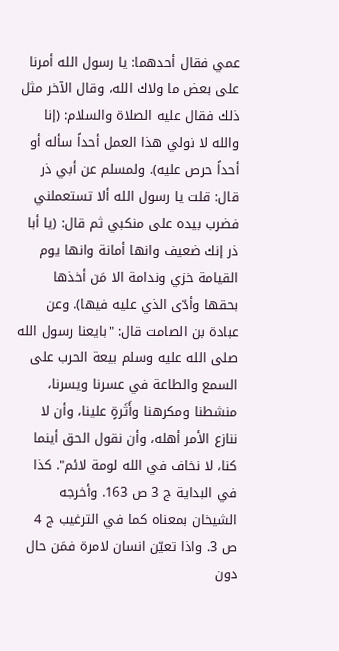عمي فقال أحدهما: يا رسول الله أمرنا على بعض ما ولاك الله، وقال الآخر مثل ذلك فقال عليه الصلاة والسلام: (إنا والله لا نولي هذا العمل أحداً سأله أو أحداً حرص عليه). ولمسلم عن أبي ذر قال: قلت يا رسول الله ألا تستعملني فضرب بيده على منكبي ثم قال: (يا أبا ذر إنك ضعيف وانها أمانة وانها يوم القيامة خزي وندامة الا مَن أخذها بحقها وأدّى الذي عليه فيها). وعن عبادة بن الصامت قال: "بايعنا رسول الله صلى الله عليه وسلم بيعة الحرب على السمع والطاعة في عسرنا ويسرنا، منشطنا ومكرهنا وأَثَرةٍ علينا، وأن لا ننازع الأمر أهله، وأن نقول الحق أينما كنا، لا نخاف في الله لومة لائم". كذا في البداية ج 3 ص 163. وأخرجه الشيخان بمعناه كما في الترغيب ج 4 ص 3. واذا تعيّن انسان لامرة فمَن حال دون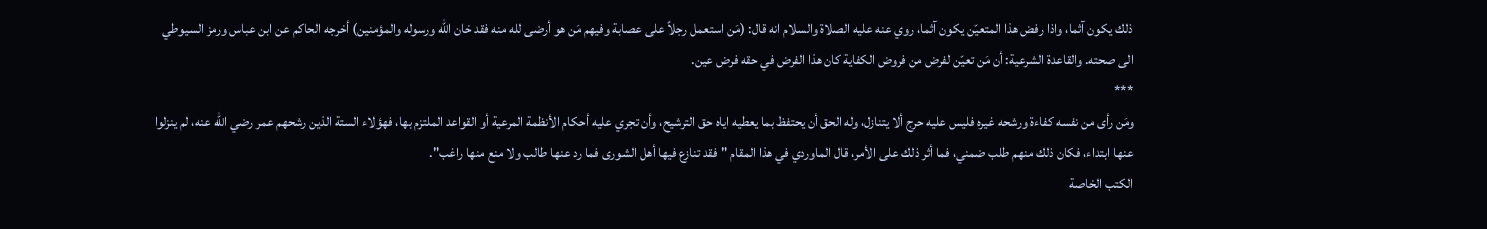ذلك يكون آثما، واذا رفض هذا المتعيّن يكون آثما، روي عنه عليه الصلاة والسلام انه قال: (مَن استعمل رجلاً على عصابة وفيهم مَن هو أرضى لله منه فقد خان الله ورسوله والمؤمنين) أخرجه الحاكم عن ابن عباس ورمز السيوطي الى صحته. والقاعدة الشرعية: أن مَن تعيّن لفرض من فروض الكفاية كان هذا الفرض في حقه فرض عين.
***
ومَن رأى من نفسه كفاءة ورشحه غيره فليس عليه حرج ألا يتنازل، وله الحق أن يحتفظ بما يعطيه اياه حق الترشيح، وأن تجري عليه أحكام الأنظمة المرعية أو القواعد الملتزم بها، فهؤلاء الستة الذين رشحهم عمر رضي الله عنه، لم ينزلوا عنها ابتداء، فكان ذلك منهم طلب ضمني، فما أثر ذلك على الأمر، قال الماوردي في هذا المقام "فقد تنازع فيها أهل الشورى فما رد عنها طالب ولا منع منها راغب".
الكتب الخاصة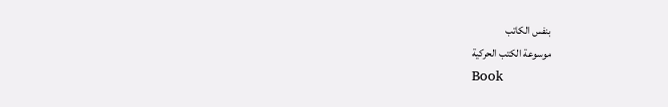بنفس الكاتب
موسوعة الكتب الحركية
Book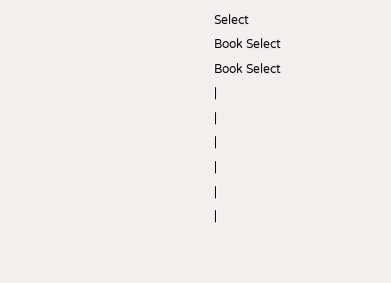Select
Book Select
Book Select
|
|
|
|
|
|